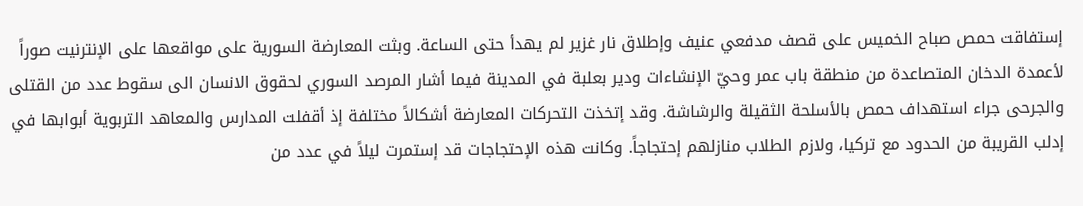إستفاقت حمص صباح الخميس على قصف مدفعي عنيف وإطلاق نار غزير لم يهدأ حتى الساعة. وبثت المعارضة السورية على مواقعها على الإنترنيت صوراً لأعمدة الدخان المتصاعدة من منطقة باب عمر وحيّ الإنشاءات ودير بعلبة في المدينة فيما أشار المرصد السوري لحقوق الانسان الى سقوط عدد من القتلى والجرحى جراء استهداف حمص بالأسلحة الثقيلة والرشاشة. وقد إتخذت التحركات المعارضة أشكالاً مختلفة إذ أقفلت المدارس والمعاهد التربوية أبوابها في إدلب القريبة من الحدود مع تركيا، ولازم الطلاب منازلهم إحتجاجاً. وكانت هذه الإحتجاجات قد إستمرت ليلاً في عدد من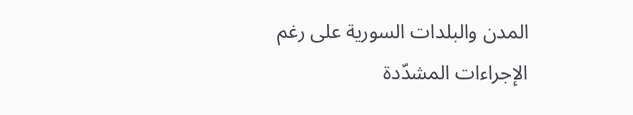المدن والبلدات السورية على رغم الإجراءات المشدّدة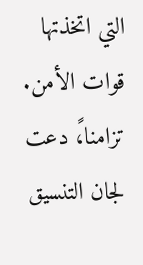التي اتخذتها قوات الأمن. تزامنا،ً دعت لجان التنسيق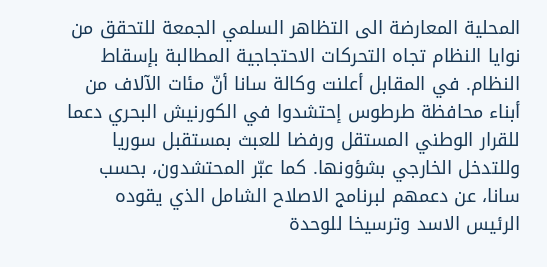المحلية المعارضة الى التظاهر السلمي الجمعة للتحقق من نوايا النظام تجاه التحركات الاحتجاجية المطالبة بإسقاط النظام. في المقابل أعلنت وكالة سانا أنّ مئات الآلاف من أبناء محافظة طرطوس إحتشدوا في الكورنيش البحري دعما للقرار الوطني المستقل ورفضا للعبث بمستقبل سوريا وللتدخل الخارجي بشؤونها. كما عبّر المحتشدون، بحسب سانا، عن دعمهم لبرنامج الاصلاح الشامل الذي يقوده الرئيس الاسد وترسيخا للوحدة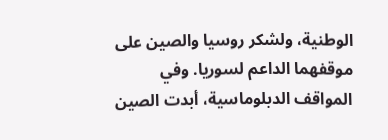الوطنية، ولشكر روسيا والصين على موقفهما الداعم لسوريا. وفي المواقف الدبلوماسية، أبدت الصين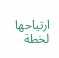ارتياحها لخطة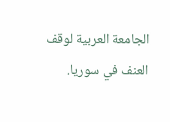الجامعة العربية لوقف العنف في سوريا.